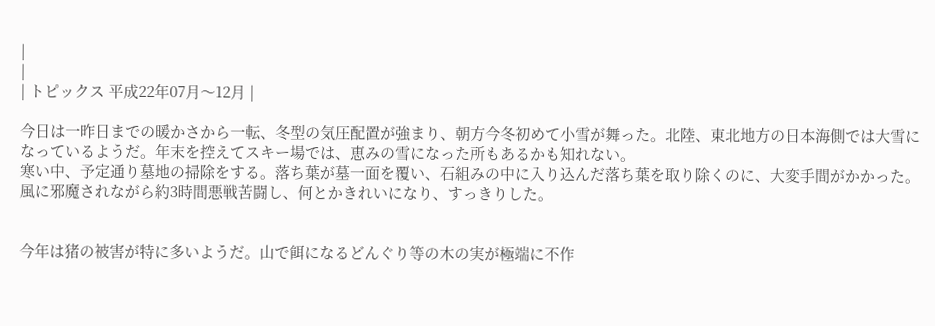|
|
| トピックス 平成22年07月〜12月 |

今日は一昨日までの暖かさから一転、冬型の気圧配置が強まり、朝方今冬初めて小雪が舞った。北陸、東北地方の日本海側では大雪になっているようだ。年末を控えてスキー場では、恵みの雪になった所もあるかも知れない。
寒い中、予定通り墓地の掃除をする。落ち葉が墓一面を覆い、石組みの中に入り込んだ落ち葉を取り除くのに、大変手間がかかった。風に邪魔されながら約3時間悪戦苦闘し、何とかきれいになり、すっきりした。


今年は猪の被害が特に多いようだ。山で餌になるどんぐり等の木の実が極端に不作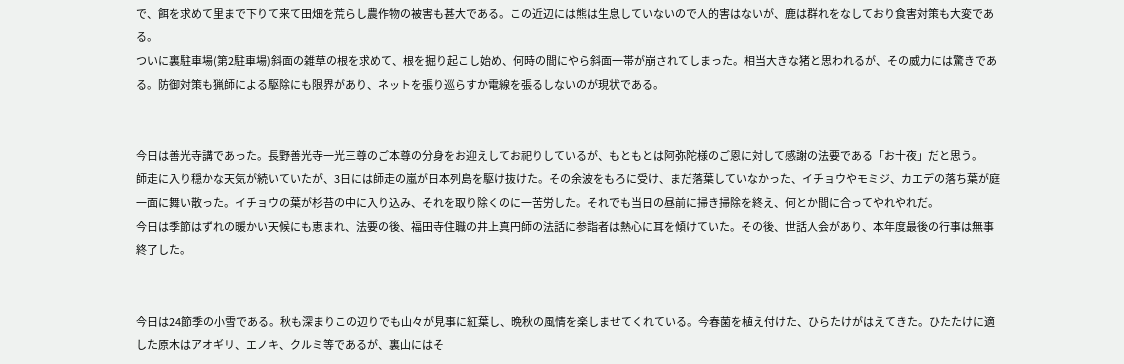で、餌を求めて里まで下りて来て田畑を荒らし農作物の被害も甚大である。この近辺には熊は生息していないので人的害はないが、鹿は群れをなしており食害対策も大変である。
ついに裏駐車場(第2駐車場)斜面の雑草の根を求めて、根を掘り起こし始め、何時の間にやら斜面一帯が崩されてしまった。相当大きな猪と思われるが、その威力には驚きである。防御対策も猟師による駆除にも限界があり、ネットを張り巡らすか電線を張るしないのが現状である。


今日は善光寺講であった。長野善光寺一光三尊のご本尊の分身をお迎えしてお祀りしているが、もともとは阿弥陀様のご恩に対して感謝の法要である「お十夜」だと思う。
師走に入り穏かな天気が続いていたが、3日には師走の嵐が日本列島を駆け抜けた。その余波をもろに受け、まだ落葉していなかった、イチョウやモミジ、カエデの落ち葉が庭一面に舞い散った。イチョウの葉が杉苔の中に入り込み、それを取り除くのに一苦労した。それでも当日の昼前に掃き掃除を終え、何とか間に合ってやれやれだ。
今日は季節はずれの暖かい天候にも恵まれ、法要の後、福田寺住職の井上真円師の法話に参詣者は熱心に耳を傾けていた。その後、世話人会があり、本年度最後の行事は無事終了した。


今日は24節季の小雪である。秋も深まりこの辺りでも山々が見事に紅葉し、晩秋の風情を楽しませてくれている。今春菌を植え付けた、ひらたけがはえてきた。ひたたけに適した原木はアオギリ、エノキ、クルミ等であるが、裏山にはそ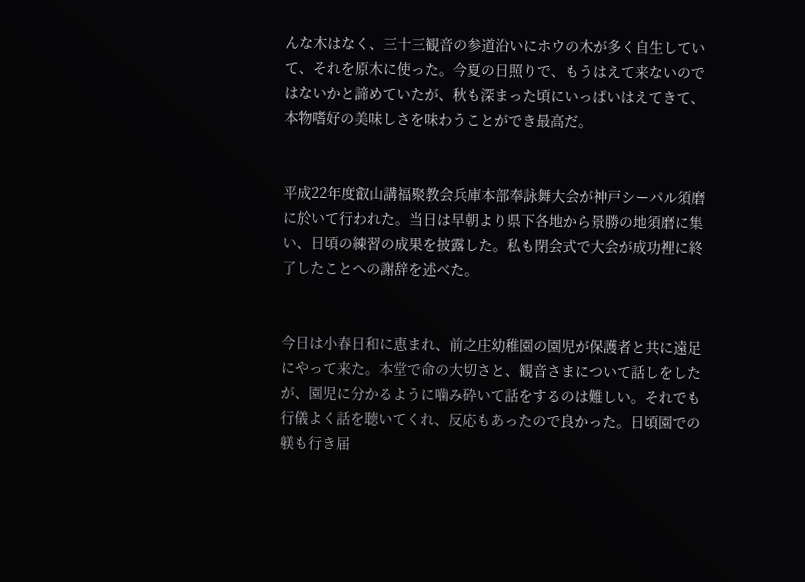んな木はなく、三十三観音の参道沿いにホウの木が多く自生していて、それを原木に使った。今夏の日照りで、もうはえて来ないのではないかと諦めていたが、秋も深まった頃にいっぱいはえてきて、本物嗜好の美味しさを味わうことができ最高だ。


平成22年度叡山講福聚教会兵庫本部奉詠舞大会が神戸シーパル須磨に於いて行われた。当日は早朝より県下各地から景勝の地須磨に集い、日頃の練習の成果を披露した。私も閉会式で大会が成功裡に終了したことへの謝辞を述べた。


今日は小春日和に恵まれ、前之庄幼稚園の園児が保護者と共に遠足にやって来た。本堂で命の大切さと、観音さまについて話しをしたが、園児に分かるように噛み砕いて話をするのは難しい。それでも行儀よく話を聴いてくれ、反応もあったので良かった。日頃園での躾も行き届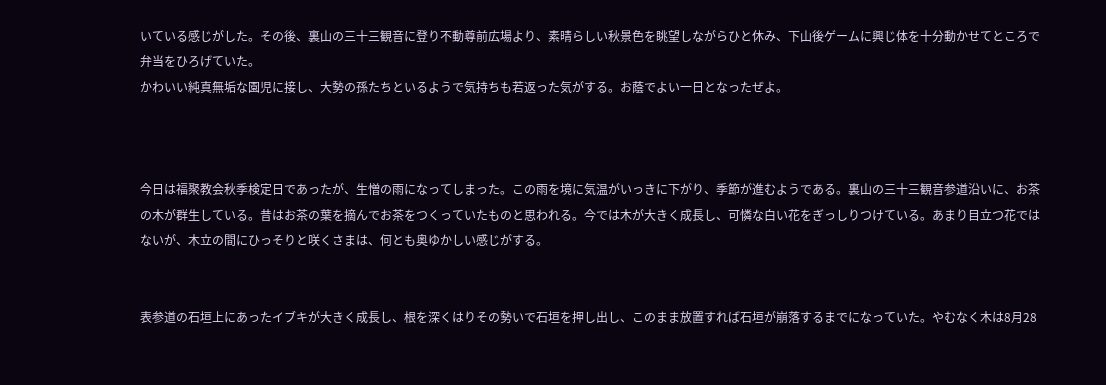いている感じがした。その後、裏山の三十三観音に登り不動尊前広場より、素晴らしい秋景色を眺望しながらひと休み、下山後ゲームに興じ体を十分動かせてところで弁当をひろげていた。
かわいい純真無垢な園児に接し、大勢の孫たちといるようで気持ちも若返った気がする。お蔭でよい一日となったぜよ。



今日は福聚教会秋季検定日であったが、生憎の雨になってしまった。この雨を境に気温がいっきに下がり、季節が進むようである。裏山の三十三観音参道沿いに、お茶の木が群生している。昔はお茶の葉を摘んでお茶をつくっていたものと思われる。今では木が大きく成長し、可憐な白い花をぎっしりつけている。あまり目立つ花ではないが、木立の間にひっそりと咲くさまは、何とも奥ゆかしい感じがする。


表参道の石垣上にあったイブキが大きく成長し、根を深くはりその勢いで石垣を押し出し、このまま放置すれば石垣が崩落するまでになっていた。やむなく木は8月28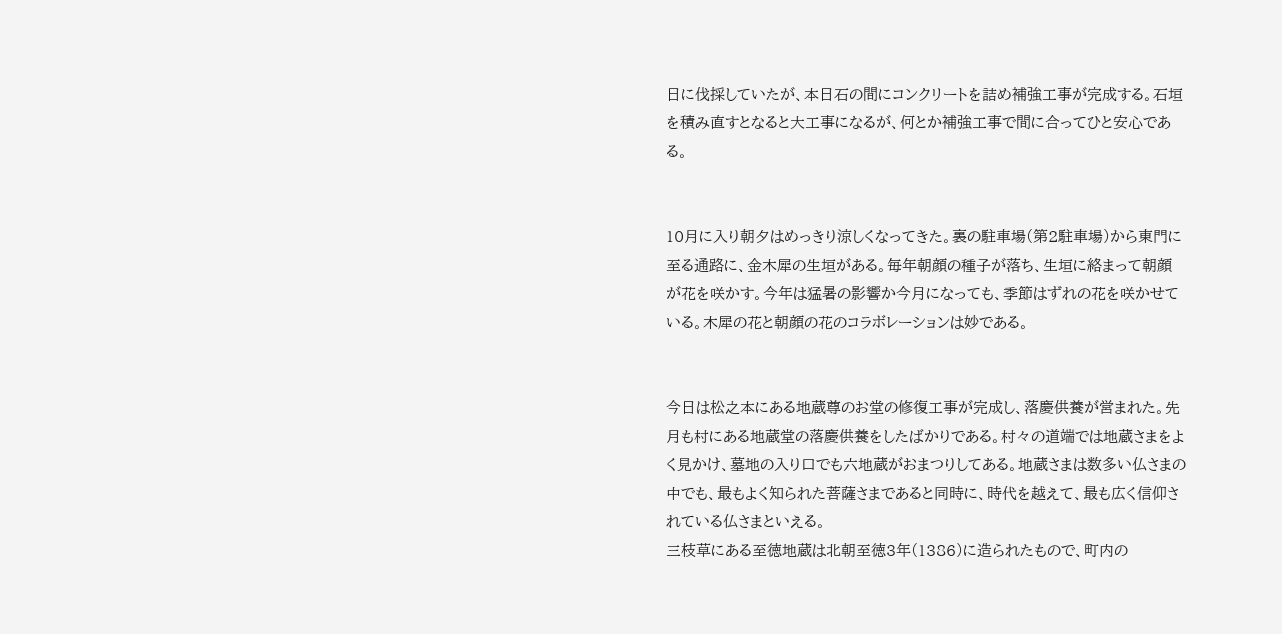日に伐採していたが、本日石の間にコンクリートを詰め補強工事が完成する。石垣を積み直すとなると大工事になるが、何とか補強工事で間に合ってひと安心である。


10月に入り朝夕はめっきり涼しくなってきた。裏の駐車場(第2駐車場)から東門に至る通路に、金木犀の生垣がある。毎年朝顔の種子が落ち、生垣に絡まって朝顔が花を咲かす。今年は猛暑の影響か今月になっても、季節はずれの花を咲かせている。木犀の花と朝顔の花のコラボレーションは妙である。


今日は松之本にある地蔵尊のお堂の修復工事が完成し、落慶供養が営まれた。先月も村にある地蔵堂の落慶供養をしたばかりである。村々の道端では地蔵さまをよく見かけ、墓地の入り口でも六地蔵がおまつりしてある。地蔵さまは数多い仏さまの中でも、最もよく知られた菩薩さまであると同時に、時代を越えて、最も広く信仰されている仏さまといえる。
三枝草にある至徳地蔵は北朝至徳3年(1386)に造られたもので、町内の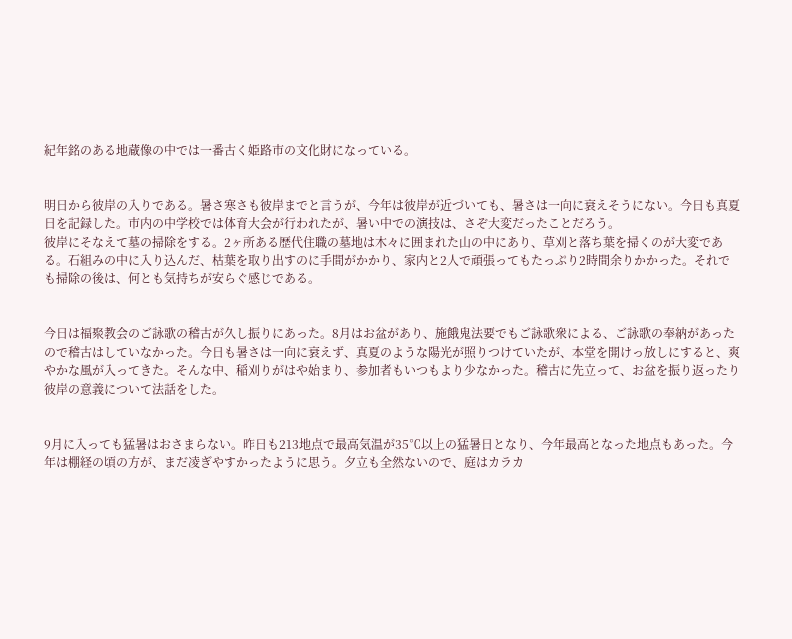紀年銘のある地蔵像の中では一番古く姫路市の文化財になっている。


明日から彼岸の入りである。暑さ寒さも彼岸までと言うが、今年は彼岸が近づいても、暑さは一向に衰えそうにない。今日も真夏日を記録した。市内の中学校では体育大会が行われたが、暑い中での演技は、さぞ大変だったことだろう。
彼岸にそなえて墓の掃除をする。2ヶ所ある歴代住職の墓地は木々に囲まれた山の中にあり、草刈と落ち葉を掃くのが大変である。石組みの中に入り込んだ、枯葉を取り出すのに手間がかかり、家内と2人で頑張ってもたっぷり2時間余りかかった。それでも掃除の後は、何とも気持ちが安らぐ感じである。


今日は福聚教会のご詠歌の稽古が久し振りにあった。8月はお盆があり、施餓鬼法要でもご詠歌衆による、ご詠歌の奉納があったので稽古はしていなかった。今日も暑さは一向に衰えず、真夏のような陽光が照りつけていたが、本堂を開けっ放しにすると、爽やかな風が入ってきた。そんな中、稲刈りがはや始まり、参加者もいつもより少なかった。稽古に先立って、お盆を振り返ったり彼岸の意義について法話をした。


9月に入っても猛暑はおさまらない。昨日も213地点で最高気温が35℃以上の猛暑日となり、今年最高となった地点もあった。今年は棚経の頃の方が、まだ凌ぎやすかったように思う。夕立も全然ないので、庭はカラカ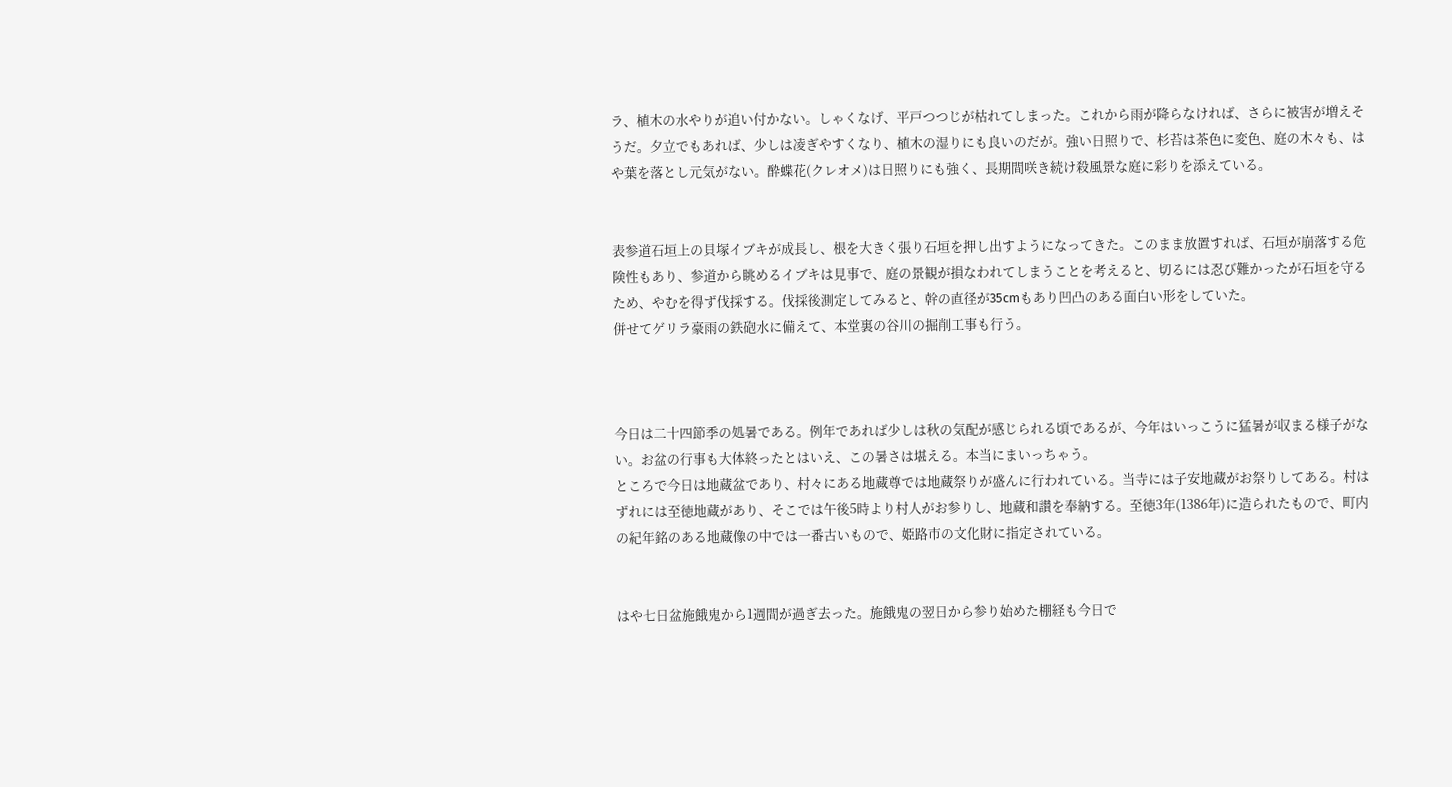ラ、植木の水やりが追い付かない。しゃくなげ、平戸つつじが枯れてしまった。これから雨が降らなければ、さらに被害が増えそうだ。夕立でもあれば、少しは凌ぎやすくなり、植木の湿りにも良いのだが。強い日照りで、杉苔は茶色に変色、庭の木々も、はや葉を落とし元気がない。酔蝶花(クレオメ)は日照りにも強く、長期間咲き続け殺風景な庭に彩りを添えている。


表参道石垣上の貝塚イブキが成長し、根を大きく張り石垣を押し出すようになってきた。このまま放置すれば、石垣が崩落する危険性もあり、参道から眺めるイブキは見事で、庭の景観が損なわれてしまうことを考えると、切るには忍び難かったが石垣を守るため、やむを得ず伐採する。伐採後測定してみると、幹の直径が35cmもあり凹凸のある面白い形をしていた。
併せてゲリラ豪雨の鉄砲水に備えて、本堂裏の谷川の掘削工事も行う。



今日は二十四節季の処暑である。例年であれば少しは秋の気配が感じられる頃であるが、今年はいっこうに猛暑が収まる様子がない。お盆の行事も大体終ったとはいえ、この暑さは堪える。本当にまいっちゃう。
ところで今日は地蔵盆であり、村々にある地蔵尊では地蔵祭りが盛んに行われている。当寺には子安地蔵がお祭りしてある。村はずれには至徳地蔵があり、そこでは午後5時より村人がお参りし、地蔵和讃を奉納する。至徳3年(1386年)に造られたもので、町内の紀年銘のある地蔵像の中では一番古いもので、姫路市の文化財に指定されている。


はや七日盆施餓鬼から1週間が過ぎ去った。施餓鬼の翌日から参り始めた棚経も今日で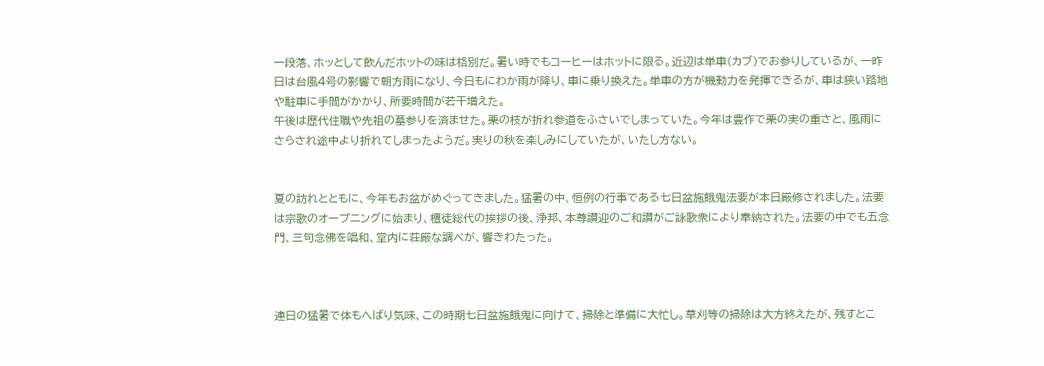一段落、ホッとして飲んだホットの味は格別だ。暑い時でもコーヒーはホットに限る。近辺は単車(カブ)でお参りしているが、一昨日は台風4号の影響で朝方雨になり、今日もにわか雨が降り、車に乗り換えた。単車の方が機動力を発揮できるが、車は狭い路地や駐車に手間がかかり、所要時間が若干増えた。
午後は歴代住職や先祖の墓参りを済ませた。栗の枝が折れ参道をふさいでしまっていた。今年は豊作で栗の実の重さと、風雨にさらされ途中より折れてしまったようだ。実りの秋を楽しみにしていたが、いたし方ない。


夏の訪れとともに、今年もお盆がめぐってきました。猛暑の中、恒例の行事である七日盆施餓鬼法要が本日厳修されました。法要は宗歌のオープニングに始まり、檀徒総代の挨拶の後、浄邦、本尊讃迎のご和讃がご詠歌衆により奉納された。法要の中でも五念門、三句念佛を唱和、堂内に荘厳な調べが、響きわたった。



連日の猛暑で体もへばり気味、この時期七日盆施餓鬼に向けて、掃除と準備に大忙し。草刈等の掃除は大方終えたが、残すとこ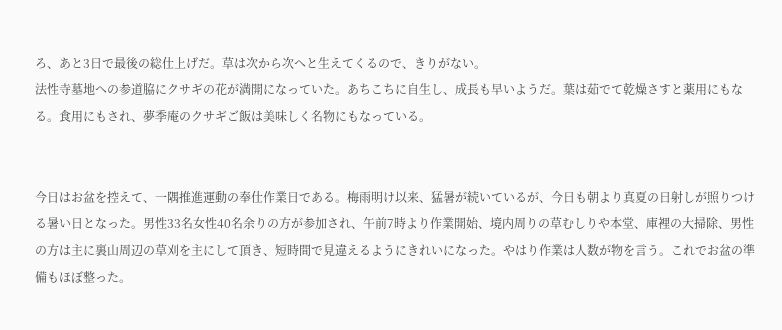ろ、あと3日で最後の総仕上げだ。草は次から次へと生えてくるので、きりがない。
法性寺墓地への参道脇にクサギの花が満開になっていた。あちこちに自生し、成長も早いようだ。葉は茹でて乾燥さすと薬用にもなる。食用にもされ、夢季庵のクサギご飯は美味しく名物にもなっている。


今日はお盆を控えて、一隅推進運動の奉仕作業日である。梅雨明け以来、猛暑が続いているが、今日も朝より真夏の日射しが照りつける暑い日となった。男性33名女性40名余りの方が参加され、午前7時より作業開始、境内周りの草むしりや本堂、庫裡の大掃除、男性の方は主に裏山周辺の草刈を主にして頂き、短時間で見違えるようにきれいになった。やはり作業は人数が物を言う。これでお盆の準備もほぼ整った。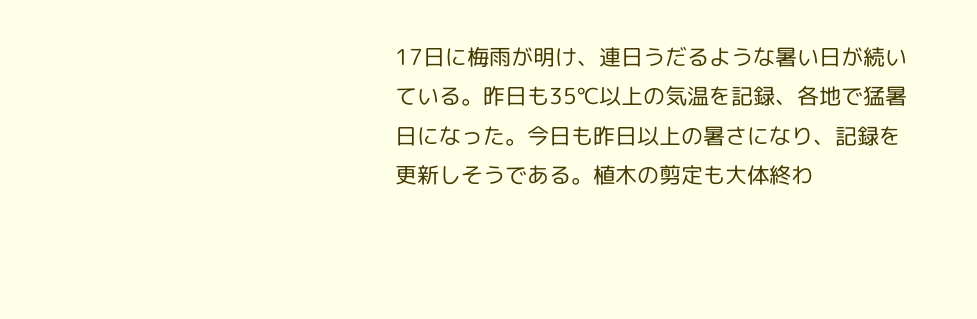17日に梅雨が明け、連日うだるような暑い日が続いている。昨日も35℃以上の気温を記録、各地で猛暑日になった。今日も昨日以上の暑さになり、記録を更新しそうである。植木の剪定も大体終わ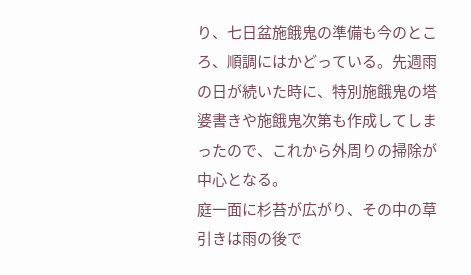り、七日盆施餓鬼の準備も今のところ、順調にはかどっている。先週雨の日が続いた時に、特別施餓鬼の塔婆書きや施餓鬼次第も作成してしまったので、これから外周りの掃除が中心となる。
庭一面に杉苔が広がり、その中の草引きは雨の後で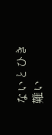ないとひき難い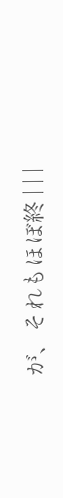が、それもほぼ終 | | |